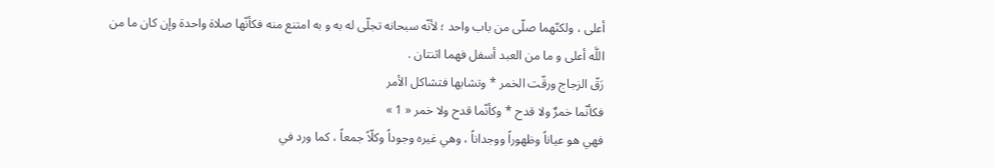أعلى ، ولكنّهما صلّى من باب واحد ؛ لأنّه سبحانه تجلّى له به و به امتنع منه فكأنّها صلاة واحدة وإن كان ما من اللَّه أعلى و ما من العبد أسفل فهما اثنتان .
رَقّ الزجاج ورقّت الخمر * وتشابها فتشاكل الأمر
فكأنّما خمرٌ ولا قدح * وكأنّما قدح ولا خمر « 1 »
فهي هو عياناً وظهوراً ووجداناً ، وهي غيره وجوداً وكلّاً جمعاً ، كما ورد في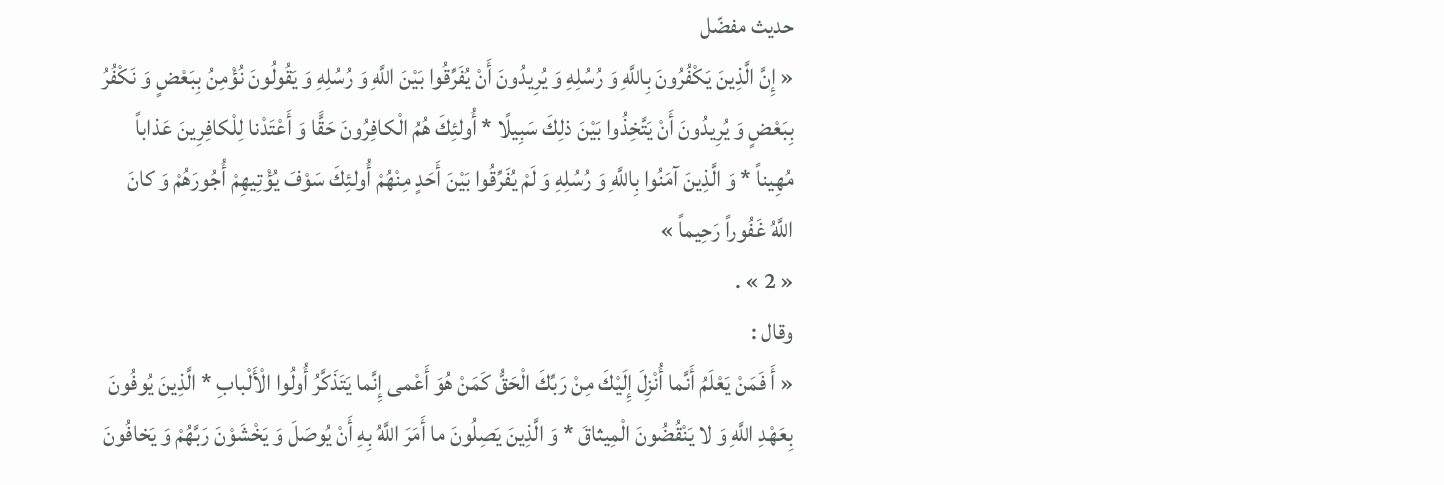حديث مفضّل
« إِنَّ الَّذِينَ يَكْفُرُونَ بِاللَّهِ وَ رُسُلِهِ وَ يُرِيدُونَ أَنْ يُفَرِّقُوا بَيْنَ اللَّهِ وَ رُسُلِهِ وَ يَقُولُونَ نُؤْمِنُ بِبَعْضٍ وَ نَكْفُرُ بِبَعْضٍ وَ يُرِيدُونَ أَنْ يَتَّخِذُوا بَيْنَ ذلِكَ سَبِيلًا * أُولئِكَ هُمُ الْكافِرُونَ حَقًّا وَ أَعْتَدْنا لِلْكافِرِينَ عَذاباً مُهِيناً * وَ الَّذِينَ آمَنُوا بِاللَّهِ وَ رُسُلِهِ وَ لَمْ يُفَرِّقُوا بَيْنَ أَحَدٍ مِنْهُمْ أُولئِكَ سَوْفَ يُؤْتِيهِمْ أُجُورَهُمْ وَ كانَ اللَّهُ غَفُوراً رَحِيماً »
« 2 » .
وقال :
« أَ فَمَنْ يَعْلَمُ أَنَّما أُنْزِلَ إِلَيْكَ مِنْ رَبِّكَ الْحَقُّ كَمَنْ هُوَ أَعْمى إِنَّما يَتَذَكَّرُ أُولُوا الْأَلْبابِ * الَّذِينَ يُوفُونَ بِعَهْدِ اللَّهِ وَ لا يَنْقُضُونَ الْمِيثاقَ * وَ الَّذِينَ يَصِلُونَ ما أَمَرَ اللَّهُ بِهِ أَنْ يُوصَلَ وَ يَخْشَوْنَ رَبَّهُمْ وَ يَخافُونَ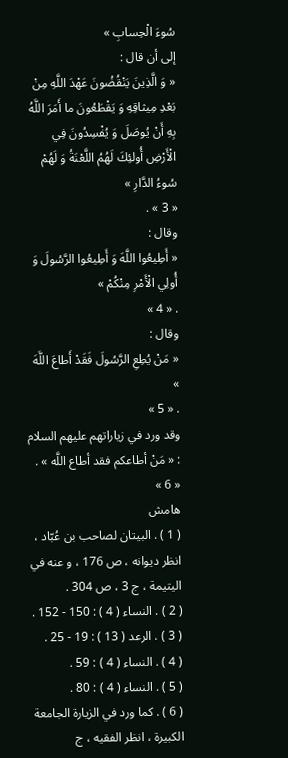سُوءَ الْحِسابِ »
إلى أن قال :
« وَ الَّذِينَ يَنْقُضُونَ عَهْدَ اللَّهِ مِنْ بَعْدِ مِيثاقِهِ وَ يَقْطَعُونَ ما أَمَرَ اللَّهُ بِهِ أَنْ يُوصَلَ وَ يُفْسِدُونَ فِي الْأَرْضِ أُولئِكَ لَهُمُ اللَّعْنَةُ وَ لَهُمْ سُوءُ الدَّارِ »
« 3 » .
وقال :
« أَطِيعُوا اللَّهَ وَ أَطِيعُوا الرَّسُولَ وَ أُولِي الْأَمْرِ مِنْكُمْ »
. « 4 »
وقال :
« مَنْ يُطِعِ الرَّسُولَ فَقَدْ أَطاعَ اللَّهَ »
. « 5 »
وقد ورد في زياراتهم عليهم السلام : « مَنْ أطاعكم فقد أطاع اللَّه » . « 6 »
هامش
( 1 ) . البيتان لصاحب بن عُبّاد ، انظر ديوانه ، ص 176 ، و عنه في اليتيمة ، ج 3 ، ص 304 .
( 2 ) . النساء ( 4 ) : 150 - 152 .
( 3 ) . الرعد ( 13 ) : 19 - 25 .
( 4 ) . النساء ( 4 ) : 59 .
( 5 ) . النساء ( 4 ) : 80 .
( 6 ) . كما ورد في الزيارة الجامعة الكبيرة ، انظر الفقيه ، ج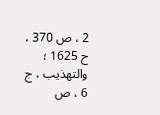2 ، ص 370 ، ح 1625 ؛ والتهذيب ، ج 6 ، ص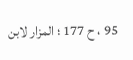95 ، ح 177 ؛ المزار لابن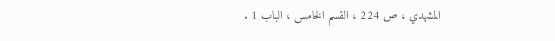المشهدي ، ص 224 ، القسم الخامس ، الباب 1 .